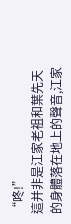“咚!”
這并非是江家老祖和葉先天的身體落在地上的聲音,江家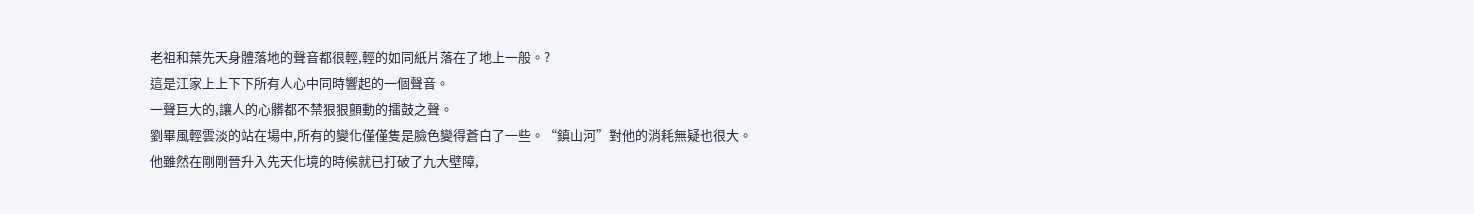老祖和葉先天身體落地的聲音都很輕,輕的如同紙片落在了地上一般。?
這是江家上上下下所有人心中同時響起的一個聲音。
一聲巨大的,讓人的心髒都不禁狠狠顫動的擂鼓之聲。
劉畢風輕雲淡的站在場中,所有的變化僅僅隻是臉色變得蒼白了一些。“鎮山河”對他的消耗無疑也很大。
他雖然在剛剛晉升入先天化境的時候就已打破了九大壁障,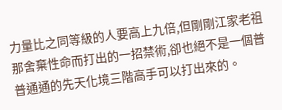力量比之同等級的人要高上九倍,但剛剛江家老祖那舍棄性命而打出的一招禁術,卻也絕不是一個普普通通的先天化境三階高手可以打出來的。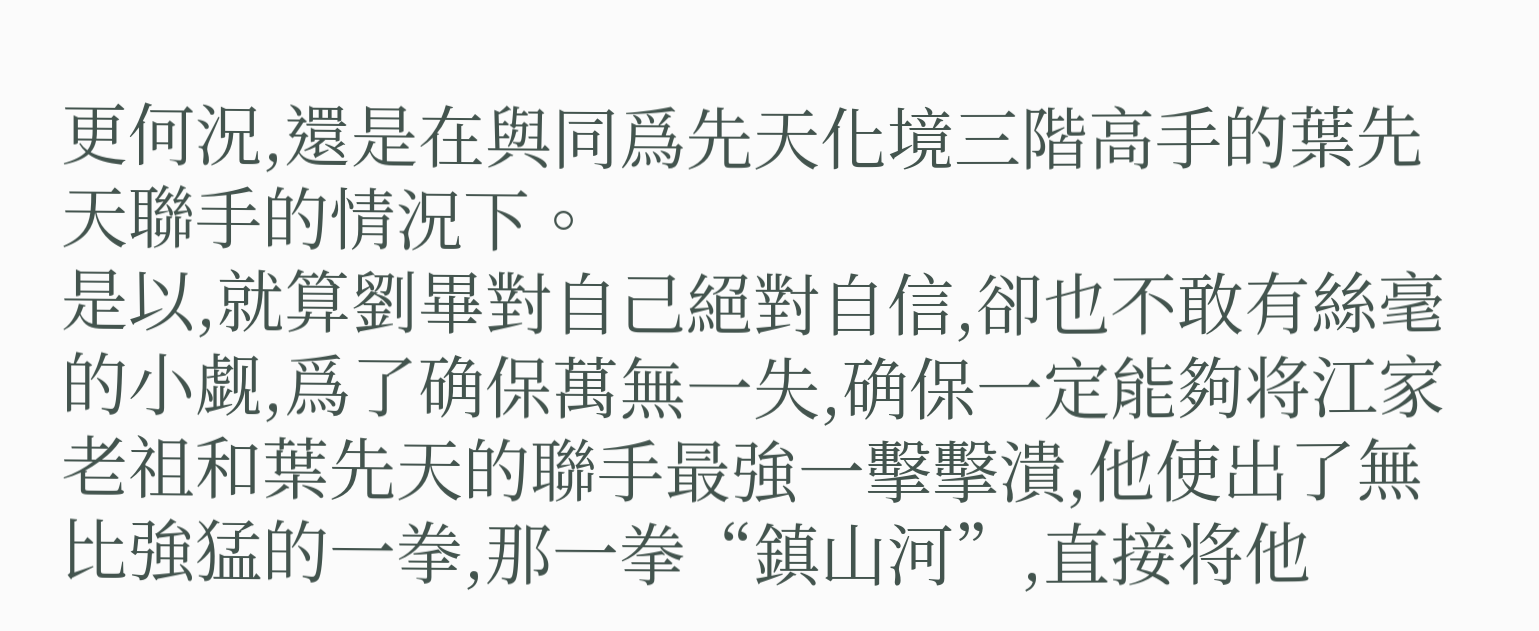更何況,還是在與同爲先天化境三階高手的葉先天聯手的情況下。
是以,就算劉畢對自己絕對自信,卻也不敢有絲毫的小觑,爲了确保萬無一失,确保一定能夠将江家老祖和葉先天的聯手最強一擊擊潰,他使出了無比強猛的一拳,那一拳“鎮山河”,直接将他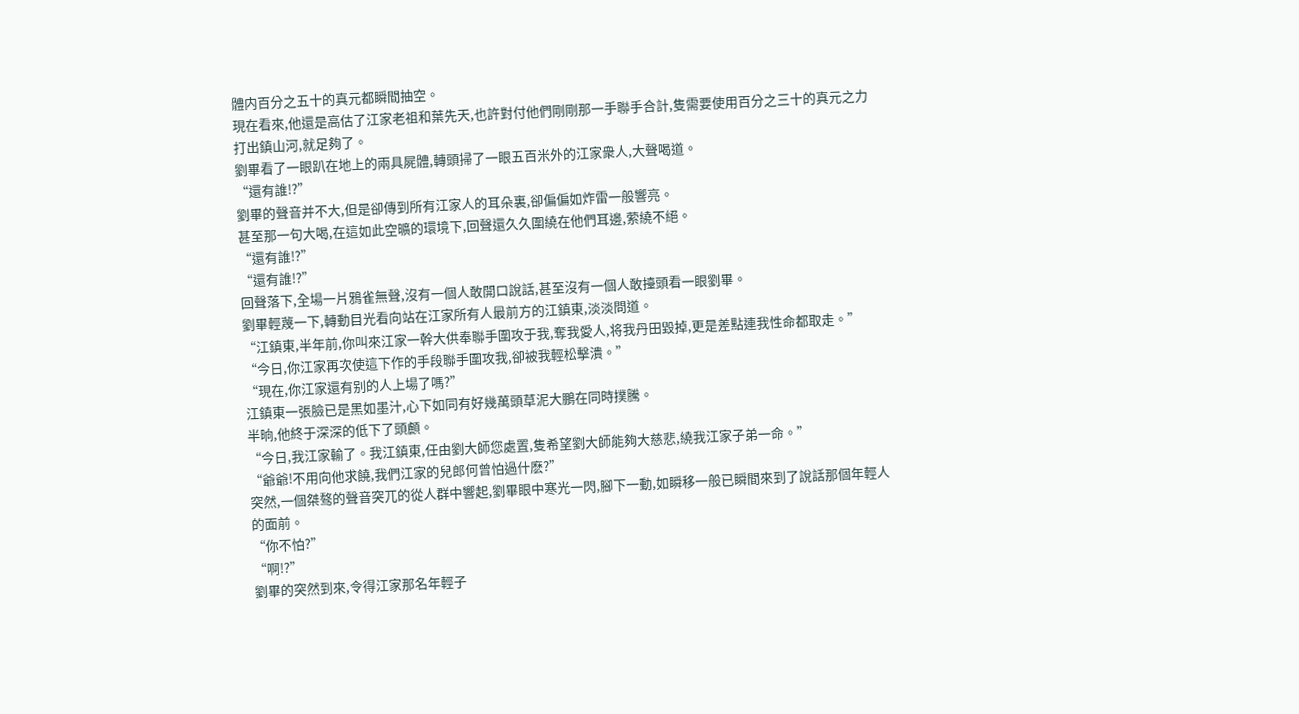體内百分之五十的真元都瞬間抽空。
現在看來,他還是高估了江家老祖和葉先天,也許對付他們剛剛那一手聯手合計,隻需要使用百分之三十的真元之力打出鎮山河,就足夠了。
劉畢看了一眼趴在地上的兩具屍體,轉頭掃了一眼五百米外的江家衆人,大聲喝道。
“還有誰!?”
劉畢的聲音并不大,但是卻傳到所有江家人的耳朵裏,卻偏偏如炸雷一般響亮。
甚至那一句大喝,在這如此空曠的環境下,回聲還久久圍繞在他們耳邊,萦繞不絕。
“還有誰!?”
“還有誰!?”
回聲落下,全場一片鴉雀無聲,沒有一個人敢開口說話,甚至沒有一個人敢擡頭看一眼劉畢。
劉畢輕蔑一下,轉動目光看向站在江家所有人最前方的江鎮東,淡淡問道。
“江鎮東,半年前,你叫來江家一幹大供奉聯手圍攻于我,奪我愛人,将我丹田毀掉,更是差點連我性命都取走。”
“今日,你江家再次使這下作的手段聯手圍攻我,卻被我輕松擊潰。”
“現在,你江家還有别的人上場了嗎?”
江鎮東一張臉已是黑如墨汁,心下如同有好幾萬頭草泥大鵬在同時撲騰。
半晌,他終于深深的低下了頭顱。
“今日,我江家輸了。我江鎮東,任由劉大師您處置,隻希望劉大師能夠大慈悲,繞我江家子弟一命。”
“爺爺!不用向他求饒,我們江家的兒郎何曾怕過什麽?”
突然,一個桀骜的聲音突兀的從人群中響起,劉畢眼中寒光一閃,腳下一動,如瞬移一般已瞬間來到了說話那個年輕人的面前。
“你不怕?”
“啊!?”
劉畢的突然到來,令得江家那名年輕子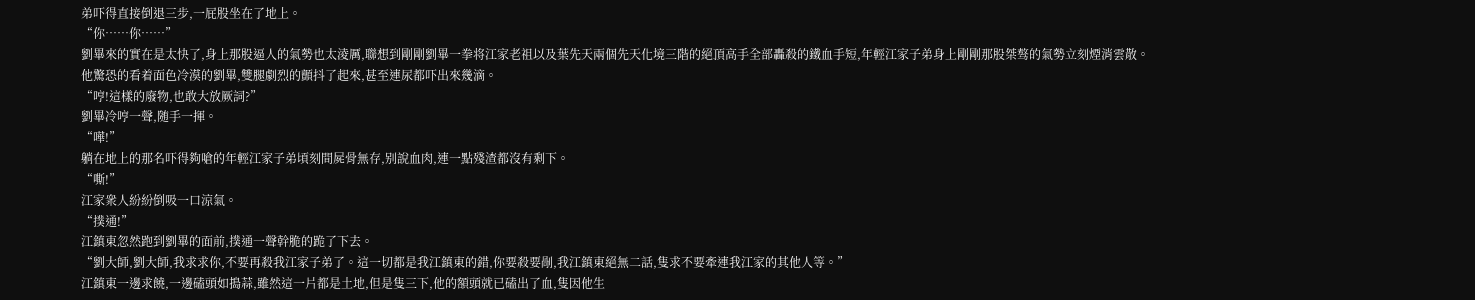弟吓得直接倒退三步,一屁股坐在了地上。
“你……你……”
劉畢來的實在是太快了,身上那股逼人的氣勢也太淩厲,聯想到剛剛劉畢一拳将江家老祖以及葉先天兩個先天化境三階的絕頂高手全部轟殺的鐵血手短,年輕江家子弟身上剛剛那股桀骜的氣勢立刻煙消雲散。
他驚恐的看着面色冷漠的劉畢,雙腿劇烈的顫抖了起來,甚至連尿都吓出來幾滴。
“哼!這樣的廢物,也敢大放厥詞?”
劉畢冷哼一聲,随手一揮。
“嘩!”
躺在地上的那名吓得夠嗆的年輕江家子弟頃刻間屍骨無存,别說血肉,連一點殘渣都沒有剩下。
“嘶!”
江家衆人紛紛倒吸一口涼氣。
“撲通!”
江鎮東忽然跑到劉畢的面前,撲通一聲幹脆的跪了下去。
“劉大師,劉大師,我求求你,不要再殺我江家子弟了。這一切都是我江鎮東的錯,你要殺要剮,我江鎮東絕無二話,隻求不要牽連我江家的其他人等。”
江鎮東一邊求饒,一邊磕頭如搗蒜,雖然這一片都是土地,但是隻三下,他的額頭就已磕出了血,隻因他生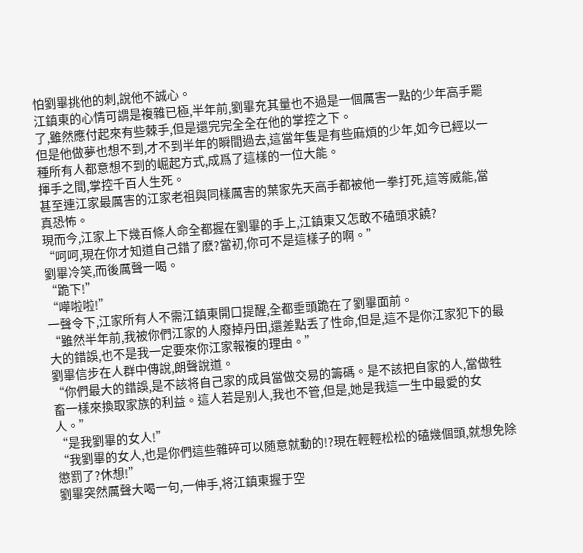怕劉畢挑他的刺,說他不誠心。
江鎮東的心情可謂是複雜已極,半年前,劉畢充其量也不過是一個厲害一點的少年高手罷了,雖然應付起來有些棘手,但是還完完全全在他的掌控之下。
但是他做夢也想不到,才不到半年的瞬間過去,這當年隻是有些麻煩的少年,如今已經以一種所有人都意想不到的崛起方式,成爲了這樣的一位大能。
揮手之間,掌控千百人生死。
甚至連江家最厲害的江家老祖與同樣厲害的葉家先天高手都被他一拳打死,這等威能,當真恐怖。
現而今,江家上下幾百條人命全都握在劉畢的手上,江鎮東又怎敢不磕頭求饒?
“呵呵,現在你才知道自己錯了麽?當初,你可不是這樣子的啊。”
劉畢冷笑,而後厲聲一喝。
“跪下!”
“嘩啦啦!”
一聲令下,江家所有人不需江鎮東開口提醒,全都垂頭跪在了劉畢面前。
“雖然半年前,我被你們江家的人廢掉丹田,還差點丢了性命,但是,這不是你江家犯下的最大的錯誤,也不是我一定要來你江家報複的理由。”
劉畢信步在人群中傳說,朗聲說道。
“你們最大的錯誤,是不該将自己家的成員當做交易的籌碼。是不該把自家的人,當做牲畜一樣來換取家族的利益。這人若是别人,我也不管,但是,她是我這一生中最愛的女人。”
“是我劉畢的女人!”
“我劉畢的女人,也是你們這些雜碎可以随意就動的!?現在輕輕松松的磕幾個頭,就想免除懲罰了?休想!”
劉畢突然厲聲大喝一句,一伸手,将江鎮東握于空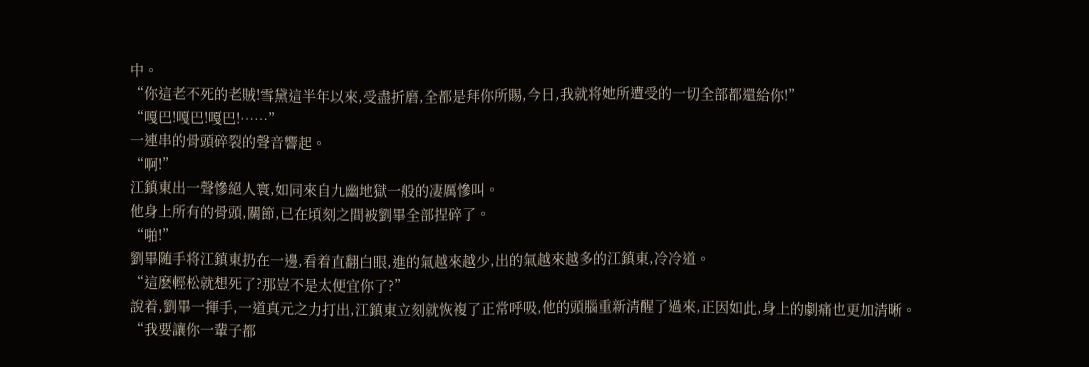中。
“你這老不死的老賊!雪黛這半年以來,受盡折磨,全都是拜你所賜,今日,我就将她所遭受的一切全部都還給你!”
“嘎巴!嘎巴!嘎巴!……”
一連串的骨頭碎裂的聲音響起。
“啊!”
江鎮東出一聲慘絕人寰,如同來自九幽地獄一般的凄厲慘叫。
他身上所有的骨頭,關節,已在頃刻之間被劉畢全部捏碎了。
“啪!”
劉畢随手将江鎮東扔在一邊,看着直翻白眼,進的氣越來越少,出的氣越來越多的江鎮東,冷冷道。
“這麽輕松就想死了?那豈不是太便宜你了?”
說着,劉畢一揮手,一道真元之力打出,江鎮東立刻就恢複了正常呼吸,他的頭腦重新清醒了過來,正因如此,身上的劇痛也更加清晰。
“我要讓你一輩子都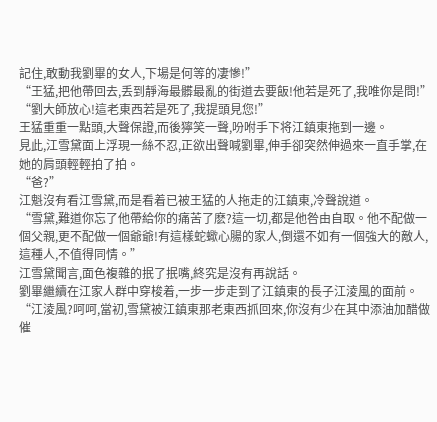記住,敢動我劉畢的女人,下場是何等的凄慘!”
“王猛,把他帶回去,丢到靜海最髒最亂的街道去要飯!他若是死了,我唯你是問!”
“劉大師放心!這老東西若是死了,我提頭見您!”
王猛重重一點頭,大聲保證,而後獰笑一聲,吩咐手下将江鎮東拖到一邊。
見此,江雪黛面上浮現一絲不忍,正欲出聲喊劉畢,伸手卻突然伸過來一直手掌,在她的肩頭輕輕拍了拍。
“爸?”
江魁沒有看江雪黛,而是看着已被王猛的人拖走的江鎮東,冷聲說道。
“雪黛,難道你忘了他帶給你的痛苦了麽?這一切,都是他咎由自取。他不配做一個父親,更不配做一個爺爺!有這樣蛇蠍心腸的家人,倒還不如有一個強大的敵人,這種人,不值得同情。”
江雪黛聞言,面色複雜的抿了抿嘴,終究是沒有再說話。
劉畢繼續在江家人群中穿梭着,一步一步走到了江鎮東的長子江淩風的面前。
“江淩風?呵呵,當初,雪黛被江鎮東那老東西抓回來,你沒有少在其中添油加醋做催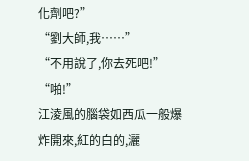化劑吧?”
“劉大師,我……”
“不用說了,你去死吧!”
“啪!”
江淩風的腦袋如西瓜一般爆炸開來,紅的白的,灑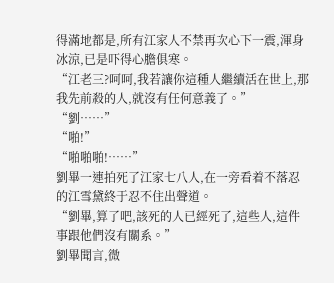得滿地都是,所有江家人不禁再次心下一震,渾身冰涼,已是吓得心膽俱寒。
“江老三?呵呵,我若讓你這種人繼續活在世上,那我先前殺的人,就沒有任何意義了。”
“劉……”
“啪!”
“啪啪啪!……”
劉畢一連拍死了江家七八人,在一旁看着不落忍的江雪黛終于忍不住出聲道。
“劉畢,算了吧,該死的人已經死了,這些人,這件事跟他們沒有關系。”
劉畢聞言,微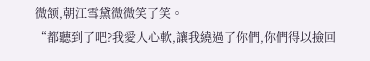微颔,朝江雪黛微微笑了笑。
“都聽到了吧?我愛人心軟,讓我繞過了你們,你們得以撿回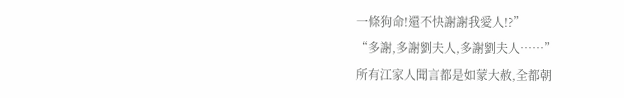一條狗命!還不快謝謝我愛人!?”
“多謝,多謝劉夫人,多謝劉夫人……”
所有江家人聞言都是如蒙大赦,全都朝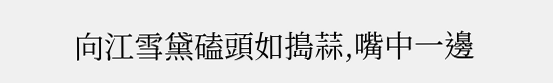向江雪黛磕頭如搗蒜,嘴中一邊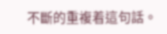不斷的重複着這句話。